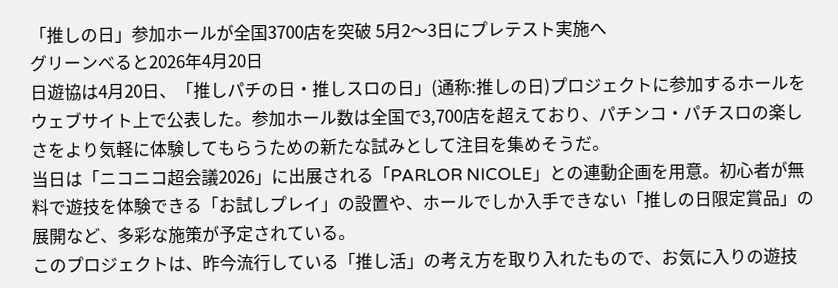「推しの日」参加ホールが全国3700店を突破 5月2〜3日にプレテスト実施へ
グリーンべると2026年4月20日
日遊協は4月20日、「推しパチの日・推しスロの日」(通称:推しの日)プロジェクトに参加するホールをウェブサイト上で公表した。参加ホール数は全国で3,700店を超えており、パチンコ・パチスロの楽しさをより気軽に体験してもらうための新たな試みとして注目を集めそうだ。
当日は「ニコニコ超会議2026」に出展される「PARLOR NICOLE」との連動企画を用意。初心者が無料で遊技を体験できる「お試しプレイ」の設置や、ホールでしか入手できない「推しの日限定賞品」の展開など、多彩な施策が予定されている。
このプロジェクトは、昨今流行している「推し活」の考え方を取り入れたもので、お気に入りの遊技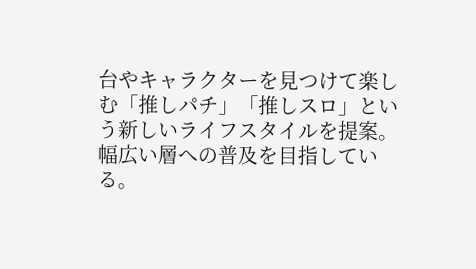台やキャラクターを見つけて楽しむ「推しパチ」「推しスロ」という新しいライフスタイルを提案。幅広い層への普及を目指している。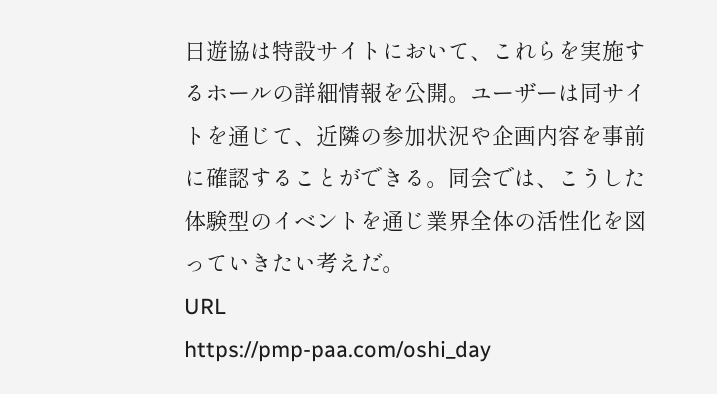日遊協は特設サイトにおいて、これらを実施するホールの詳細情報を公開。ユーザーは同サイトを通じて、近隣の参加状況や企画内容を事前に確認することができる。同会では、こうした体験型のイベントを通じ業界全体の活性化を図っていきたい考えだ。
URL
https://pmp-paa.com/oshi_day